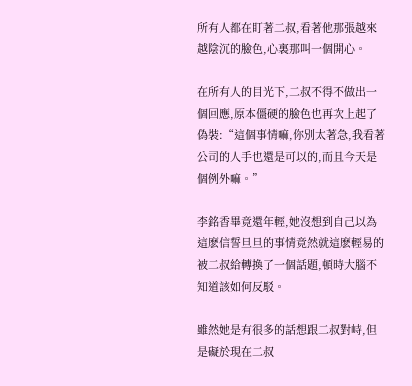所有人都在盯著二叔,看著他那張越來越陰沉的臉色,心裏那叫一個開心。

在所有人的目光下,二叔不得不做出一個回應,原本僵硬的臉色也再次上起了偽裝:“這個事情嘛,你別太著急,我看著公司的人手也還是可以的,而且今天是個例外嘛。”

李銘香畢竟還年輕,她沒想到自己以為這麽信誓旦旦的事情竟然就這麽輕易的被二叔給轉換了一個話題,頓時大腦不知道該如何反駁。

雖然她是有很多的話想跟二叔對峙,但是礙於現在二叔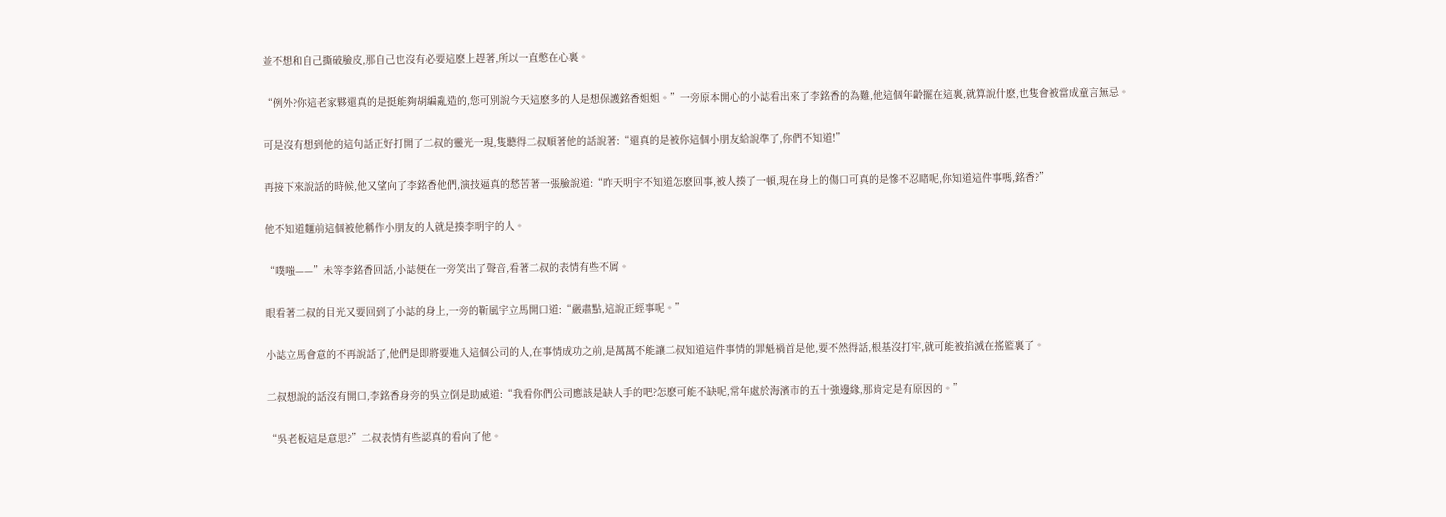並不想和自己撕破臉皮,那自己也沒有必要這麽上趕著,所以一直憋在心裏。

“例外?你這老家夥還真的是挺能夠胡編亂造的,您可別說今天這麽多的人是想保護銘香姐姐。”一旁原本開心的小誌看出來了李銘香的為難,他這個年齡擺在這裏,就算說什麽,也隻會被當成童言無忌。

可是沒有想到他的這句話正好打開了二叔的靈光一現,隻聽得二叔順著他的話說著:“還真的是被你這個小朋友給說準了,你們不知道!”

再接下來說話的時候,他又望向了李銘香他們,演技逼真的愁苦著一張臉說道:“昨天明宇不知道怎麽回事,被人揍了一頓,現在身上的傷口可真的是慘不忍睹呢,你知道這件事嗎,銘香?”

他不知道麵前這個被他稱作小朋友的人就是揍李明宇的人。

“噗嗤——”未等李銘香回話,小誌便在一旁笑出了聲音,看著二叔的表情有些不屑。

眼看著二叔的目光又要回到了小誌的身上,一旁的靳風宇立馬開口道:“嚴肅點,這說正經事呢。”

小誌立馬會意的不再說話了,他們是即將要進入這個公司的人,在事情成功之前,是萬萬不能讓二叔知道這件事情的罪魁禍首是他,要不然得話,根基沒打牢,就可能被掐滅在搖籃裏了。

二叔想說的話沒有開口,李銘香身旁的吳立倒是助威道:“我看你們公司應該是缺人手的吧?怎麽可能不缺呢,常年處於海濱市的五十強邊緣,那肯定是有原因的。”

“吳老板這是意思?”二叔表情有些認真的看向了他。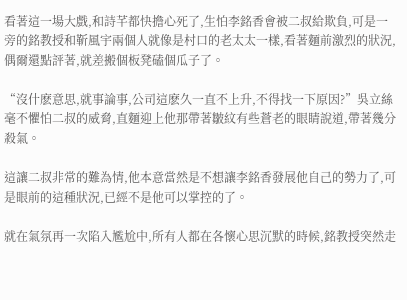看著這一場大戲,和詩芊都快擔心死了,生怕李銘香會被二叔給欺負,可是一旁的銘教授和靳風宇兩個人就像是村口的老太太一樣,看著麵前激烈的狀況,偶爾還點評著,就差搬個板凳磕個瓜子了。

“沒什麽意思,就事論事,公司這麽久一直不上升,不得找一下原因?”吳立絲毫不懼怕二叔的威脅,直麵迎上他那帶著皺紋有些蒼老的眼睛說道,帶著幾分殺氣。

這讓二叔非常的難為情,他本意當然是不想讓李銘香發展他自己的勢力了,可是眼前的這種狀況,已經不是他可以掌控的了。

就在氣氛再一次陷入尷尬中,所有人都在各懷心思沉默的時候,銘教授突然走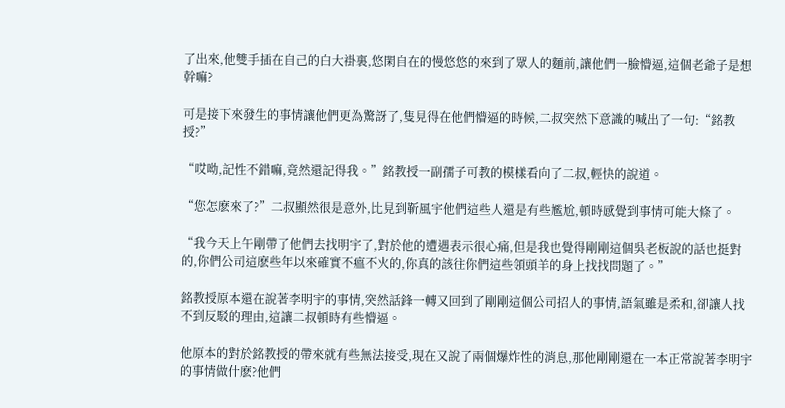了出來,他雙手插在自己的白大褂裏,悠閑自在的慢悠悠的來到了眾人的麵前,讓他們一臉懵逼,這個老爺子是想幹嘛?

可是接下來發生的事情讓他們更為驚訝了,隻見得在他們懵逼的時候,二叔突然下意識的喊出了一句:“銘教授?”

“哎呦,記性不錯嘛,竟然還記得我。”銘教授一副孺子可教的模樣看向了二叔,輕快的說道。

“您怎麽來了?”二叔顯然很是意外,比見到靳風宇他們這些人還是有些尷尬,頓時感覺到事情可能大條了。

“我今天上午剛帶了他們去找明宇了,對於他的遭遇表示很心痛,但是我也覺得剛剛這個吳老板說的話也挺對的,你們公司這麽些年以來確實不瘟不火的,你真的該往你們這些領頭羊的身上找找問題了。”

銘教授原本還在說著李明宇的事情,突然話鋒一轉又回到了剛剛這個公司招人的事情,語氣雖是柔和,卻讓人找不到反駁的理由,這讓二叔頓時有些懵逼。

他原本的對於銘教授的帶來就有些無法接受,現在又說了兩個爆炸性的消息,那他剛剛還在一本正常說著李明宇的事情做什麽?他們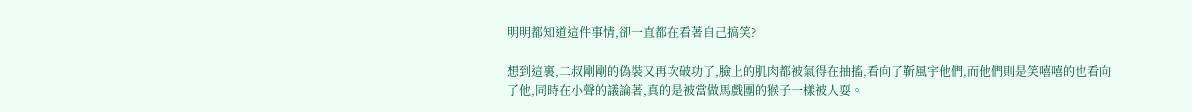明明都知道這件事情,卻一直都在看著自己搞笑?

想到這裏,二叔剛剛的偽裝又再次破功了,臉上的肌肉都被氣得在抽搐,看向了靳風宇他們,而他們則是笑嘻嘻的也看向了他,同時在小聲的議論著,真的是被當做馬戲團的猴子一樣被人耍。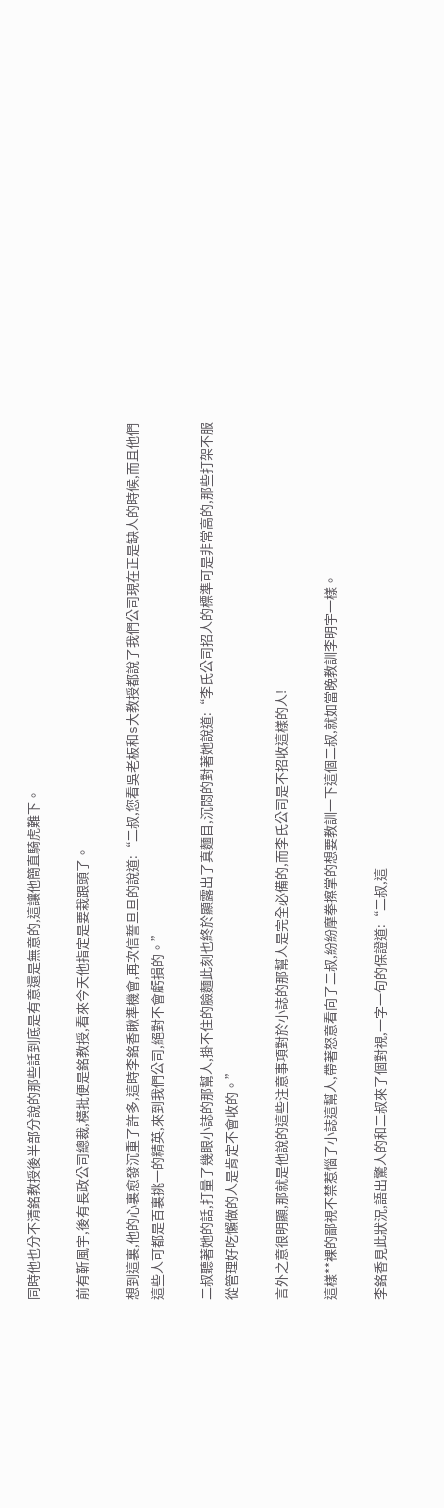同時他也分不清銘教授後半部分說的那些話到底是有意還是無意的,這讓他簡直騎虎難下。

前有靳風宇,後有長政公司總裁,橫批便是銘教授,看來今天他指定是要栽跟頭了。

想到這裏,他的心裏愈發沉重了許多,這時李銘香瞅準機會,再次信誓旦旦的說道:“二叔,您看吳老板和s大教授都說了我們公司現在正是缺人的時候,而且他們這些人可都是百裏挑一的精英,來到我們公司,絕對不會虧損的。”

二叔聽著她的話,打量了幾眼小誌的那幫人,掛不住的臉麵此刻也終於顯露出了真麵目,沉悶的對著她說道:“李氏公司招人的標準可是非常高的,那些打架不服從管理好吃懶做的人是肯定不會收的。”

言外之意很明顯,那就是他說的這些注意事項對於小誌的那幫人是完全必備的,而李氏公司是不招收這樣的人!

這樣**裸的鄙視不禁惹惱了小誌這幫人,帶著怒意看向了二叔,紛紛摩拳擦掌的想要教訓一下這個二叔,就如當晚教訓李明宇一樣。

李銘香見此狀況,語出驚人的和二叔來了個對視,一字一句的保證道:“二叔,這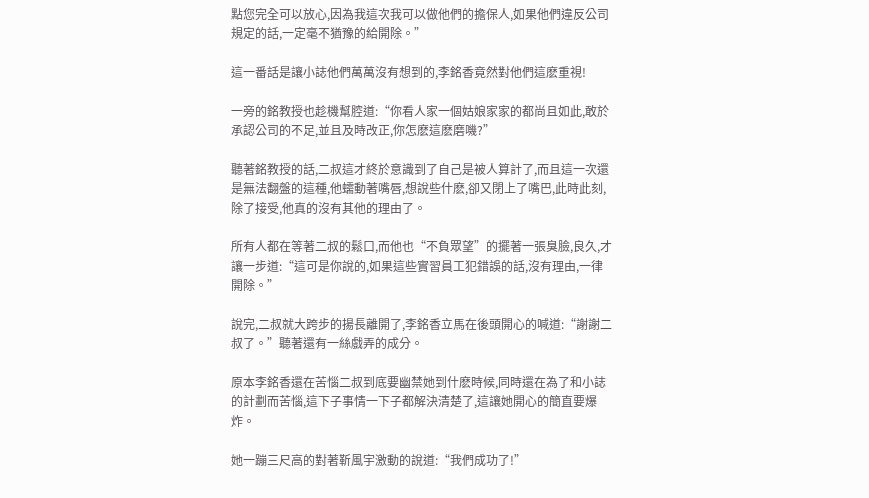點您完全可以放心,因為我這次我可以做他們的擔保人,如果他們違反公司規定的話,一定毫不猶豫的給開除。”

這一番話是讓小誌他們萬萬沒有想到的,李銘香竟然對他們這麽重視!

一旁的銘教授也趁機幫腔道:“你看人家一個姑娘家家的都尚且如此,敢於承認公司的不足,並且及時改正,你怎麽這麽磨嘰?”

聽著銘教授的話,二叔這才終於意識到了自己是被人算計了,而且這一次還是無法翻盤的這種,他蠕動著嘴唇,想說些什麽,卻又閉上了嘴巴,此時此刻,除了接受,他真的沒有其他的理由了。

所有人都在等著二叔的鬆口,而他也“不負眾望”的擺著一張臭臉,良久,才讓一步道:“這可是你說的,如果這些實習員工犯錯誤的話,沒有理由,一律開除。”

說完,二叔就大跨步的揚長離開了,李銘香立馬在後頭開心的喊道:“謝謝二叔了。”聽著還有一絲戲弄的成分。

原本李銘香還在苦惱二叔到底要幽禁她到什麽時候,同時還在為了和小誌的計劃而苦惱,這下子事情一下子都解決清楚了,這讓她開心的簡直要爆炸。

她一蹦三尺高的對著靳風宇激動的說道:“我們成功了!”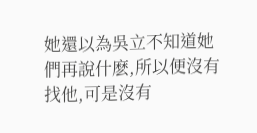她還以為吳立不知道她們再說什麽,所以便沒有找他,可是沒有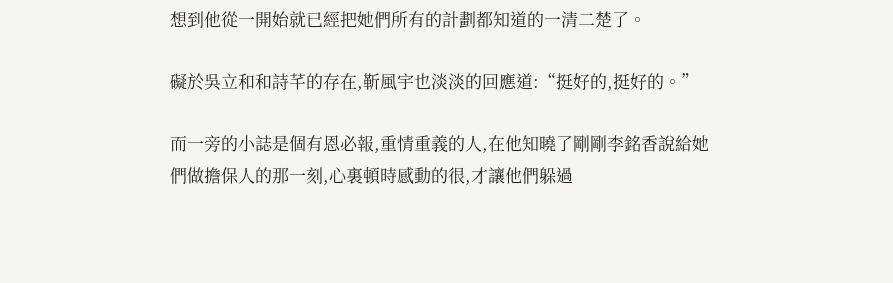想到他從一開始就已經把她們所有的計劃都知道的一清二楚了。

礙於吳立和和詩芊的存在,靳風宇也淡淡的回應道:“挺好的,挺好的。”

而一旁的小誌是個有恩必報,重情重義的人,在他知曉了剛剛李銘香說給她們做擔保人的那一刻,心裏頓時感動的很,才讓他們躲過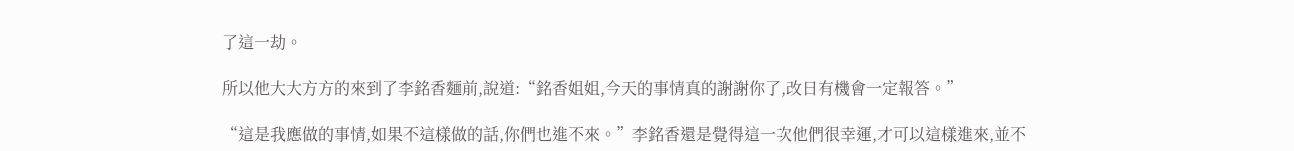了這一劫。

所以他大大方方的來到了李銘香麵前,說道:“銘香姐姐,今天的事情真的謝謝你了,改日有機會一定報答。”

“這是我應做的事情,如果不這樣做的話,你們也進不來。”李銘香還是覺得這一次他們很幸運,才可以這樣進來,並不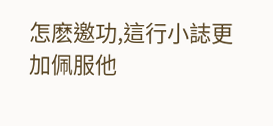怎麽邀功,這行小誌更加佩服他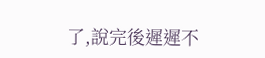了,說完後遲遲不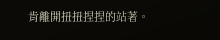肯離開扭扭捏捏的站著。